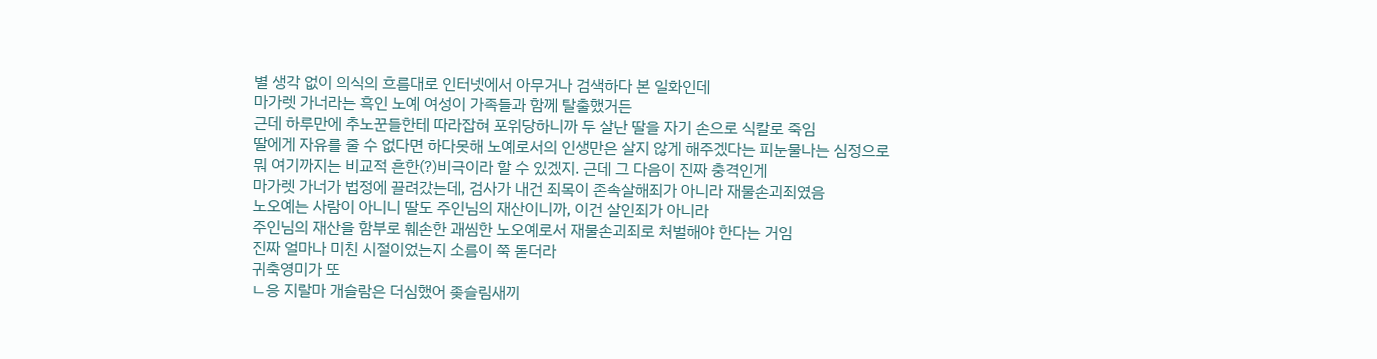별 생각 없이 의식의 흐름대로 인터넷에서 아무거나 검색하다 본 일화인데
마가렛 가너라는 흑인 노예 여성이 가족들과 함께 탈출했거든
근데 하루만에 추노꾼들한테 따라잡혀 포위당하니까 두 살난 딸을 자기 손으로 식칼로 죽임
딸에게 자유를 줄 수 없다면 하다못해 노예로서의 인생만은 살지 않게 해주겠다는 피눈물나는 심정으로
뭐 여기까지는 비교적 흔한(?)비극이라 할 수 있겠지. 근데 그 다음이 진짜 충격인게
마가렛 가너가 법정에 끌려갔는데, 검사가 내건 죄목이 존속살해죄가 아니라 재물손괴죄였음
노오예는 사람이 아니니 딸도 주인님의 재산이니까, 이건 살인죄가 아니라
주인님의 재산을 함부로 훼손한 괘씸한 노오예로서 재물손괴죄로 처벌해야 한다는 거임
진짜 얼마나 미친 시절이었는지 소름이 쭉 돋더라
귀축영미가 또
ㄴ응 지랄마 개슬람은 더심했어 좆슬림새끼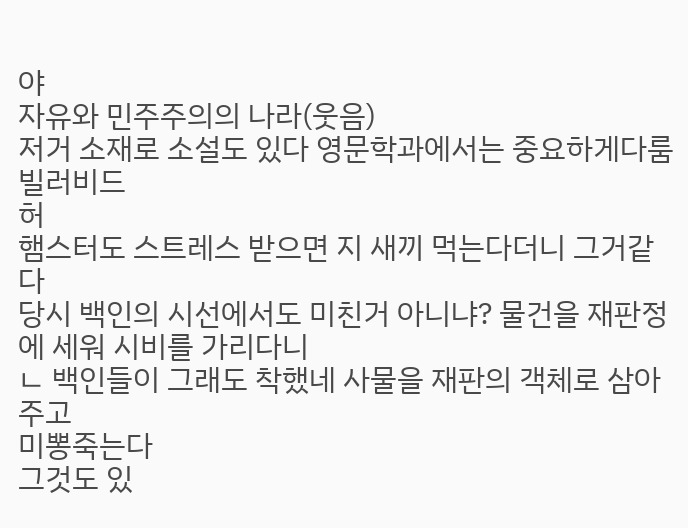야
자유와 민주주의의 나라(웃음)
저거 소재로 소설도 있다 영문학과에서는 중요하게다룸
빌러비드
허
햄스터도 스트레스 받으면 지 새끼 먹는다더니 그거같다
당시 백인의 시선에서도 미친거 아니냐? 물건을 재판정에 세워 시비를 가리다니
ㄴ 백인들이 그래도 착했네 사물을 재판의 객체로 삼아주고
미뽕죽는다
그것도 있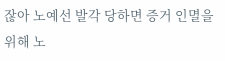잖아 노예선 발각 당하면 증거 인멸을 위해 노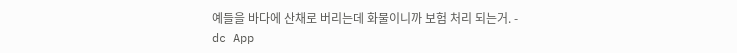예들을 바다에 산채로 버리는데 화물이니까 보험 처리 되는거. - dc App